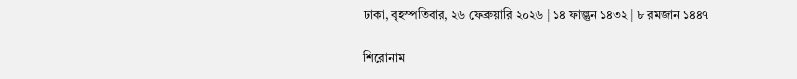ঢাকা, বৃহস্পতিবার, ২৬ ফেব্রুয়ারি ২০২৬ | ১৪ ফাল্গুন ১৪৩২ | ৮ রমজান ১৪৪৭

শিরোনাম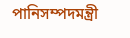পানিসম্পদমন্ত্রী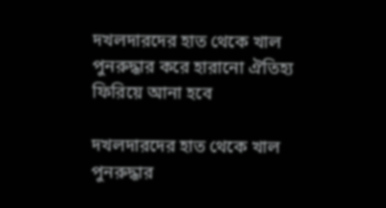দখলদারদের হাত থেকে খাল পুনরুদ্ধার করে হারানো ঐতিহ্য ফিরিয়ে আনা হবে

দখলদারদের হাত থেকে খাল পুনরুদ্ধার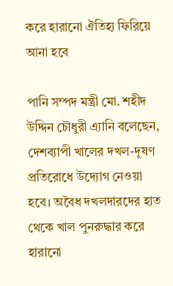করে হারানো ঐতিহ্য ফিরিয়ে আনা হবে

পানি সম্পদ মন্ত্রী মো. শহীদ উদ্দিন চৌধুরী এ্যানি বলেছেন, দেশব্যাপী খালের দখল-দূষণ প্রতিরোধে উদ্যোগ নেওয়া হবে। অবৈধ দখলদারদের হাত থেকে খাল পুনরুদ্ধার করে হারানো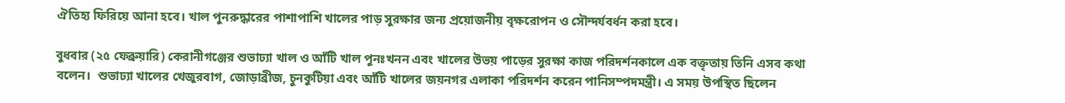ঐতিহ্য ফিরিয়ে আনা হবে। খাল পুনরুদ্ধারের পাশাপাশি খালের পাড় সুরক্ষার জন্য প্রয়োজনীয় বৃক্ষরোপন ও সৌন্দর্যবর্ধন করা হবে।

বুধবার (২৫ ফেব্রুয়ারি) কেরানীগঞ্জের শুভাঢ্যা খাল ও আঁটি খাল পুনঃখনন এবং খালের উভয় পাড়ের সুরক্ষা কাজ পরিদর্শনকালে এক বক্তৃতায় তিনি এসব কথা বলেন।  শুভাঢ্যা খালের খেজুরবাগ, জোড়াব্রীজ, চুনকুটিয়া এবং আঁটি খালের জয়নগর এলাকা পরিদর্শন করেন পানিসম্পদমন্ত্রী। এ সময় উপস্থিত ছিলেন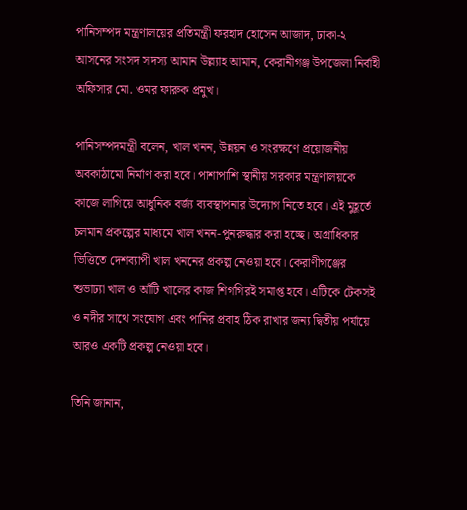পানিসম্পদ মন্ত্রণালয়ের প্রতিমন্ত্রী ফরহাদ হোসেন আজাদ, ঢাকা-২ আসনের সংসদ সদস্য আমান উল্ল্যাহ আমান, কেরানীগঞ্জ উপজেলা নির্বাহী অফিসার মো. ওমর ফারুক প্রমুখ।

পানিসম্পদমন্ত্রী বলেন, খাল খনন, উন্নয়ন ও সংরক্ষণে প্রয়োজনীয় অবকাঠামো নির্মাণ করা হবে। পাশাপাশি স্থানীয় সরকার মন্ত্রণালয়কে কাজে লাগিয়ে আধুনিক বর্জ্য ব্যবস্থাপনার উদ্যোগ নিতে হবে। এই মুহূর্তে চলমান প্রকল্পের মাধ্যমে খাল খনন-পুনরুদ্ধার করা হচ্ছে। অগ্রাধিকার ভিত্তিতে দেশব্যাপী খাল খননের প্রকল্প নেওয়া হবে। কেরাণীগঞ্জের শুভাঢ্যা খাল ও আঁটি খালের কাজ শিগগিরই সমাপ্ত হবে। এটিকে টেকসই ও নদীর সাথে সংযোগ এবং পানির প্রবাহ ঠিক রাখার জন্য দ্বিতীয় পর্যায়ে আরও একটি প্রকল্প নেওয়া হবে।

তিনি জানান,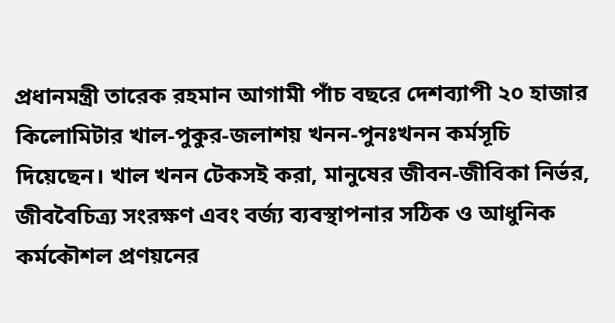প্রধানমন্ত্রী তারেক রহমান আগামী পাঁচ বছরে দেশব্যাপী ২০ হাজার কিলোমিটার খাল-পুকুর-জলাশয় খনন-পুনঃখনন কর্মসূচি দিয়েছেন। খাল খনন টেকসই করা, মানুষের জীবন-জীবিকা নির্ভর, জীববৈচিত্র্য সংরক্ষণ এবং বর্জ্য ব্যবস্থাপনার সঠিক ও আধুনিক কর্মকৌশল প্রণয়নের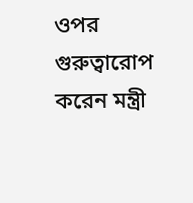ওপর গুরুত্বারোপ করেন মন্ত্রী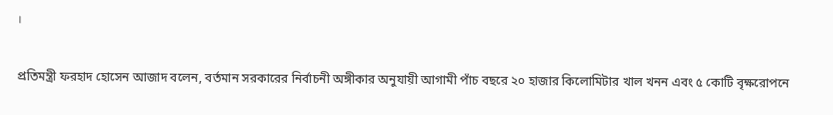।

প্রতিমন্ত্রী ফরহাদ হোসেন আজাদ বলেন, বর্তমান সরকারের নির্বাচনী অঙ্গীকার অনুযায়ী আগামী পাঁচ বছরে ২০ হাজার কিলোমিটার খাল খনন এবং ৫ কোটি বৃক্ষরোপনে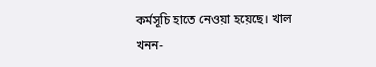কর্মসূচি হাতে নেওয়া হয়েছে। খাল খনন-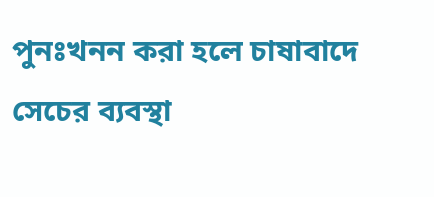পুনঃখনন করা হলে চাষাবাদে সেচের ব্যবস্থা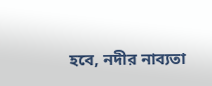হবে, নদীর নাব্যতা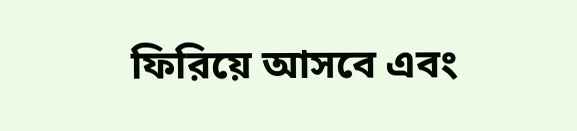ফিরিয়ে আসবে এবং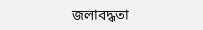জলাবদ্ধতা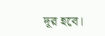দূর হবে।